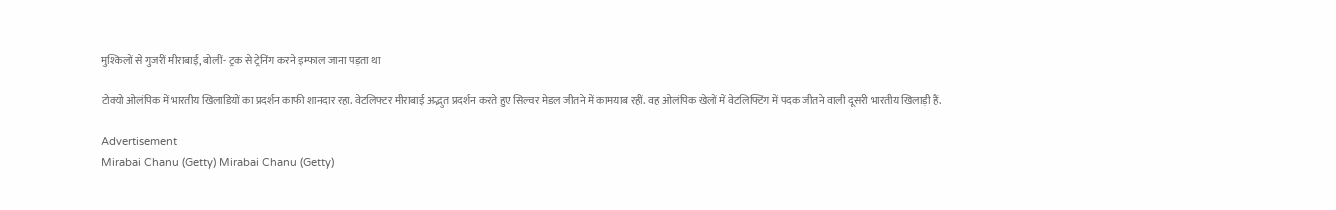मुश्किलों से गुजरीं मीराबाई, बोलीं- ट्रक से ट्रेनिंग करने इम्फाल जाना पड़ता था

टोक्यो ओलंपिक में भारतीय खिलाडियों का प्रदर्शन काफी शानदार रहा. वेटलिफ्टर मीराबाई अद्भुत प्रदर्शन करते हुए सिल्वर मेडल जीतने में कामयाब रहीं. वह ओलंपिक खेलों में वेटलिफ्टिंग में पदक जीतने वाली दूसरी भारतीय खिलाड़ी हैं.

Advertisement
Mirabai Chanu (Getty) Mirabai Chanu (Getty)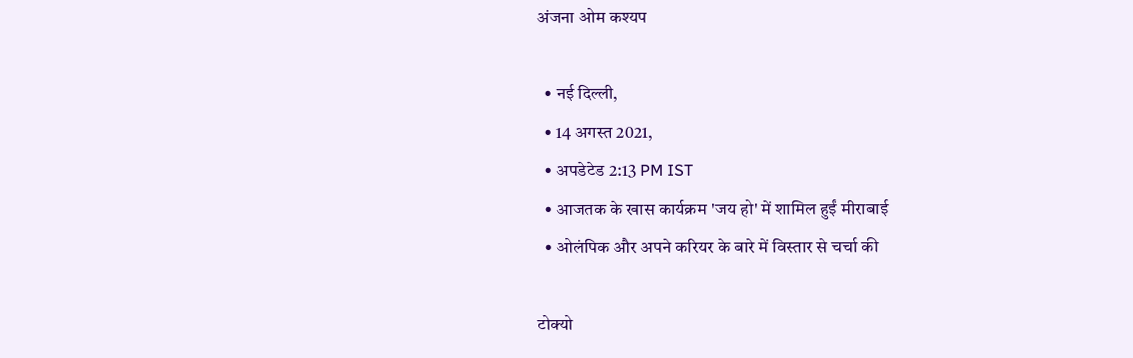अंजना ओम कश्यप

  • नई दिल्ली,
  • 14 अगस्त 2021,
  • अपडेटेड 2:13 PM IST
  • आजतक के खास कार्यक्रम 'जय हो' में शामिल हुईं मीराबाई
  • ओलंपिक और अपने करियर के बारे में विस्तार से चर्चा की

टोक्यो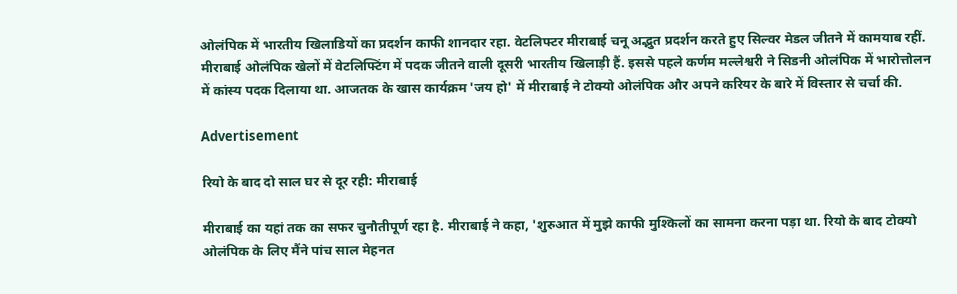ओलंपिक में भारतीय खिलाडियों का प्रदर्शन काफी शानदार रहा. वेटलिफ्टर मीराबाई चनू अद्भुत प्रदर्शन करते हुए सिल्वर मेडल जीतने में कामयाब रहीं. मीराबाई ओलंपिक खेलों में वेटलिफ्टिंग में पदक जीतने वाली दूसरी भारतीय खिलाड़ी हैं. इससे पहले कर्णम मल्लेश्वरी ने सिडनी ओलंपिक में भारोत्तोलन में कांस्य पदक दिलाया था. आजतक के खास कार्यक्रम 'जय हो' में मीराबाई ने टोक्यो ओलंपिक और अपने करियर के बारे में विस्तार से चर्चा की.

Advertisement

रियो के बाद दो साल घर से दूर रही: मीराबाई

मीराबाई का यहां तक का सफर चुनौतीपूर्ण रहा है. मीराबाई ने कहा, 'शुरुआत में मुझे काफी मुश्किलों का सामना करना पड़ा था. रियो के बाद टोक्यो ओलंपिक के लिए मैंने पांच साल मेहनत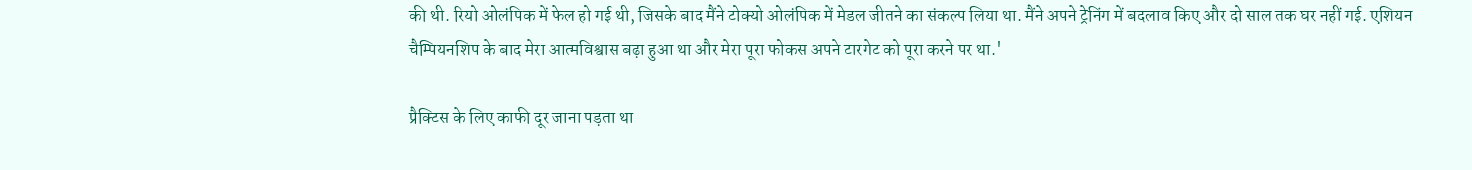की थी. रियो ओलंपिक में फेल हो गई थी, जिसके बाद मैंने टोक्यो ओलंपिक में मेडल जीतने का संकल्प लिया था. मैंने अपने ट्रेनिंग में बदलाव किए और दो साल तक घर नहीं गई. एशियन चैम्पियनशिप के बाद मेरा आत्मविश्वास बढ़ा हुआ था और मेरा पूरा फोकस अपने टारगेट को पूरा करने पर था.'

प्रैक्टिस के लिए काफी दूर जाना पड़ता था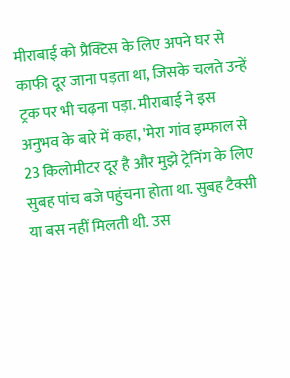मीराबाई को प्रैक्टिस के लिए अपने घर से काफी दूर जाना पड़ता था, जिसके चलते उन्हें ट्रक पर भी चढ़ना पड़ा. मीराबाई ने इस अनुभव के बारे में कहा, 'मेरा गांव इम्फाल से 23 किलोमीटर दूर है और मुझे ट्रेनिंग के लिए सुबह पांच बजे पहुंचना होता था. सुबह टैक्सी या बस नहीं मिलती थी. उस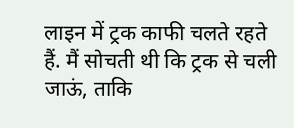लाइन में ट्रक काफी चलते रहते हैं. मैं सोचती थी कि ट्रक से चली जाऊं, ताकि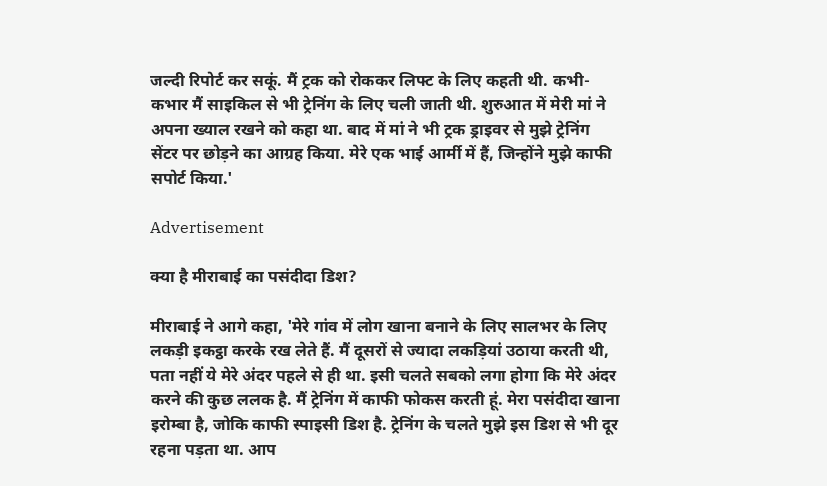जल्दी रिपोर्ट कर सकूं. मैं ट्रक को रोककर लिफ्ट के लिए कहती थी. कभी-कभार मैं साइकिल से भी ट्रेनिंग के लिए चली जाती थी. शुरुआत में मेरी मां ने अपना ख्याल रखने को कहा था. बाद में मां ने भी ट्रक ड्राइवर से मुझे ट्रेनिंग सेंटर पर छोड़ने का आग्रह किया. मेरे एक भाई आर्मी में हैं, जिन्होंने मुझे काफी सपोर्ट किया.'

Advertisement

क्या है मीराबाई का पसंदीदा डिश?

मीराबाई ने आगे कहा, 'मेरे गांव में लोग खाना बनाने के लिए सालभर के लिए लकड़ी इकट्ठा करके रख लेते हैं. मैं दूसरों से ज्यादा लकड़ियां उठाया करती थी, पता नहीं ये मेरे अंदर पहले से ही था. इसी चलते सबको लगा होगा कि मेरे अंदर करने की कुछ ललक है. मैं ट्रेनिंग में काफी फोकस करती हूं. मेरा पसंदीदा खाना इरोम्बा है, जोकि काफी स्पाइसी डिश है. ट्रेनिंग के चलते मुझे इस डिश से भी दूर रहना पड़ता था. आप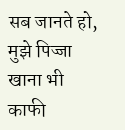सब जानते हो, मुझे पिज्जा खाना भी काफी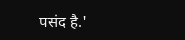पसंद है.'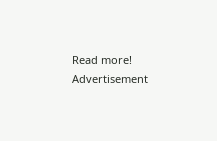Read more!
Advertisement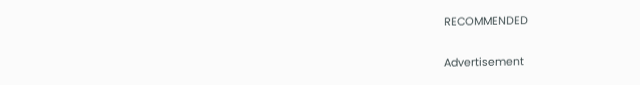RECOMMENDED

Advertisement